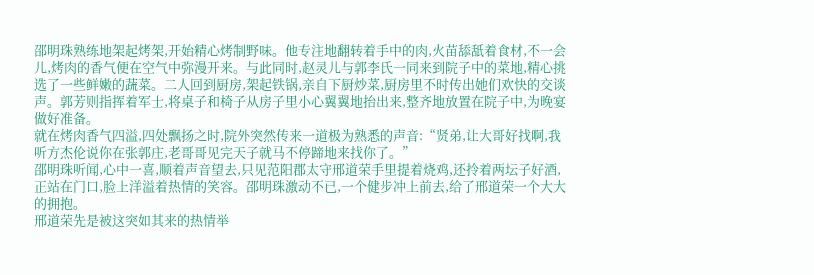邵明珠熟练地架起烤架,开始精心烤制野味。他专注地翻转着手中的肉,火苗舔舐着食材,不一会儿,烤肉的香气便在空气中弥漫开来。与此同时,赵灵儿与郭李氏一同来到院子中的菜地,精心挑选了一些鲜嫩的蔬菜。二人回到厨房,架起铁锅,亲自下厨炒菜,厨房里不时传出她们欢快的交谈声。郭芳则指挥着军士,将桌子和椅子从房子里小心翼翼地抬出来,整齐地放置在院子中,为晚宴做好准备。
就在烤肉香气四溢,四处飘扬之时,院外突然传来一道极为熟悉的声音:“贤弟,让大哥好找啊,我听方杰伦说你在张郭庄,老哥哥见完天子就马不停蹄地来找你了。”
邵明珠听闻,心中一喜,顺着声音望去,只见范阳郡太守邢道荣手里提着烧鸡,还拎着两坛子好酒,正站在门口,脸上洋溢着热情的笑容。邵明珠激动不已,一个健步冲上前去,给了邢道荣一个大大的拥抱。
邢道荣先是被这突如其来的热情举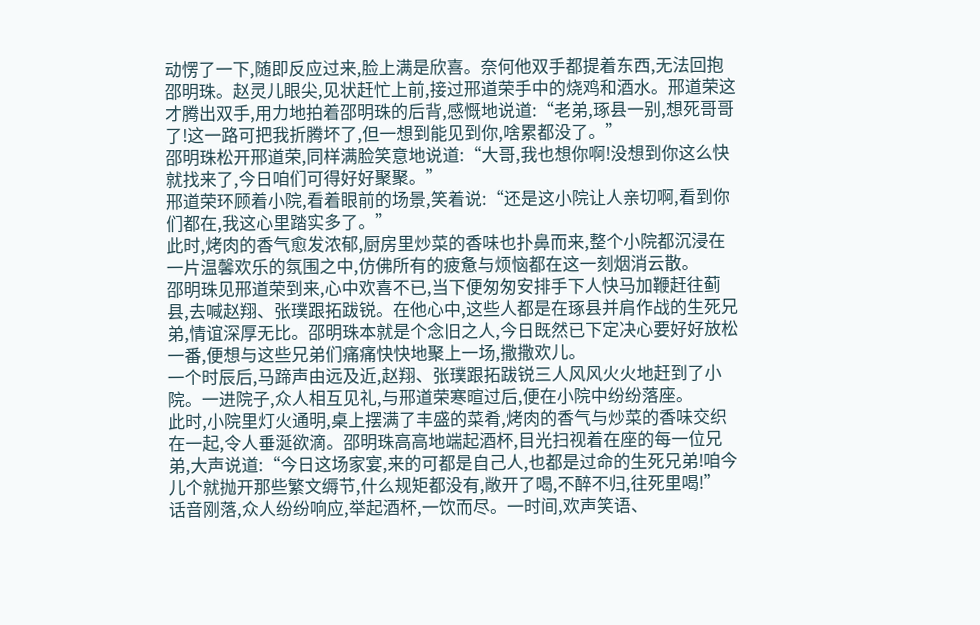动愣了一下,随即反应过来,脸上满是欣喜。奈何他双手都提着东西,无法回抱邵明珠。赵灵儿眼尖,见状赶忙上前,接过邢道荣手中的烧鸡和酒水。邢道荣这才腾出双手,用力地拍着邵明珠的后背,感慨地说道:“老弟,琢县一别,想死哥哥了!这一路可把我折腾坏了,但一想到能见到你,啥累都没了。”
邵明珠松开邢道荣,同样满脸笑意地说道:“大哥,我也想你啊!没想到你这么快就找来了,今日咱们可得好好聚聚。”
邢道荣环顾着小院,看着眼前的场景,笑着说:“还是这小院让人亲切啊,看到你们都在,我这心里踏实多了。”
此时,烤肉的香气愈发浓郁,厨房里炒菜的香味也扑鼻而来,整个小院都沉浸在一片温馨欢乐的氛围之中,仿佛所有的疲惫与烦恼都在这一刻烟消云散。
邵明珠见邢道荣到来,心中欢喜不已,当下便匆匆安排手下人快马加鞭赶往蓟县,去喊赵翔、张璞跟拓跋锐。在他心中,这些人都是在琢县并肩作战的生死兄弟,情谊深厚无比。邵明珠本就是个念旧之人,今日既然已下定决心要好好放松一番,便想与这些兄弟们痛痛快快地聚上一场,撒撒欢儿。
一个时辰后,马蹄声由远及近,赵翔、张璞跟拓跋锐三人风风火火地赶到了小院。一进院子,众人相互见礼,与邢道荣寒暄过后,便在小院中纷纷落座。
此时,小院里灯火通明,桌上摆满了丰盛的菜肴,烤肉的香气与炒菜的香味交织在一起,令人垂涎欲滴。邵明珠高高地端起酒杯,目光扫视着在座的每一位兄弟,大声说道:“今日这场家宴,来的可都是自己人,也都是过命的生死兄弟!咱今儿个就抛开那些繁文缛节,什么规矩都没有,敞开了喝,不醉不归,往死里喝!”
话音刚落,众人纷纷响应,举起酒杯,一饮而尽。一时间,欢声笑语、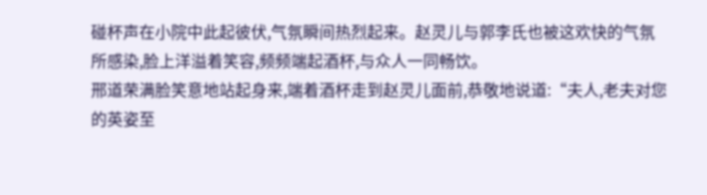碰杯声在小院中此起彼伏,气氛瞬间热烈起来。赵灵儿与郭李氏也被这欢快的气氛所感染,脸上洋溢着笑容,频频端起酒杯,与众人一同畅饮。
邢道荣满脸笑意地站起身来,端着酒杯走到赵灵儿面前,恭敬地说道:“夫人,老夫对您的英姿至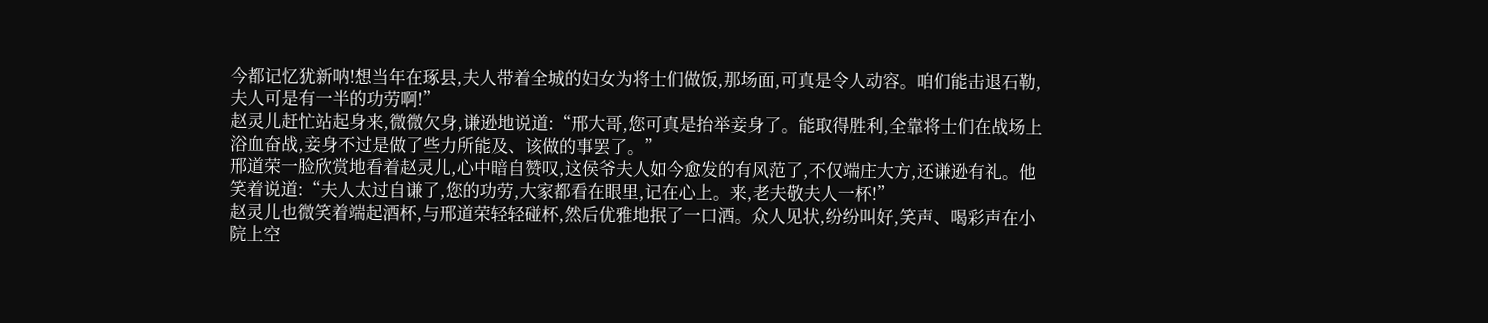今都记忆犹新呐!想当年在琢县,夫人带着全城的妇女为将士们做饭,那场面,可真是令人动容。咱们能击退石勒,夫人可是有一半的功劳啊!”
赵灵儿赶忙站起身来,微微欠身,谦逊地说道:“邢大哥,您可真是抬举妾身了。能取得胜利,全靠将士们在战场上浴血奋战,妾身不过是做了些力所能及、该做的事罢了。”
邢道荣一脸欣赏地看着赵灵儿,心中暗自赞叹,这侯爷夫人如今愈发的有风范了,不仅端庄大方,还谦逊有礼。他笑着说道:“夫人太过自谦了,您的功劳,大家都看在眼里,记在心上。来,老夫敬夫人一杯!”
赵灵儿也微笑着端起酒杯,与邢道荣轻轻碰杯,然后优雅地抿了一口酒。众人见状,纷纷叫好,笑声、喝彩声在小院上空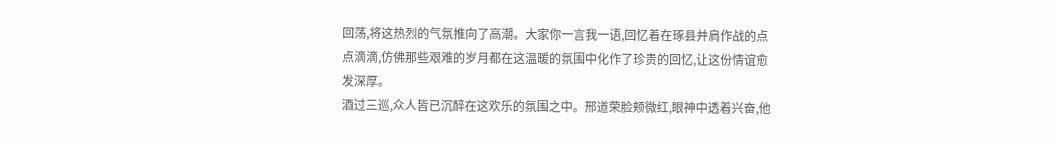回荡,将这热烈的气氛推向了高潮。大家你一言我一语,回忆着在琢县并肩作战的点点滴滴,仿佛那些艰难的岁月都在这温暖的氛围中化作了珍贵的回忆,让这份情谊愈发深厚。
酒过三巡,众人皆已沉醉在这欢乐的氛围之中。邢道荣脸颊微红,眼神中透着兴奋,他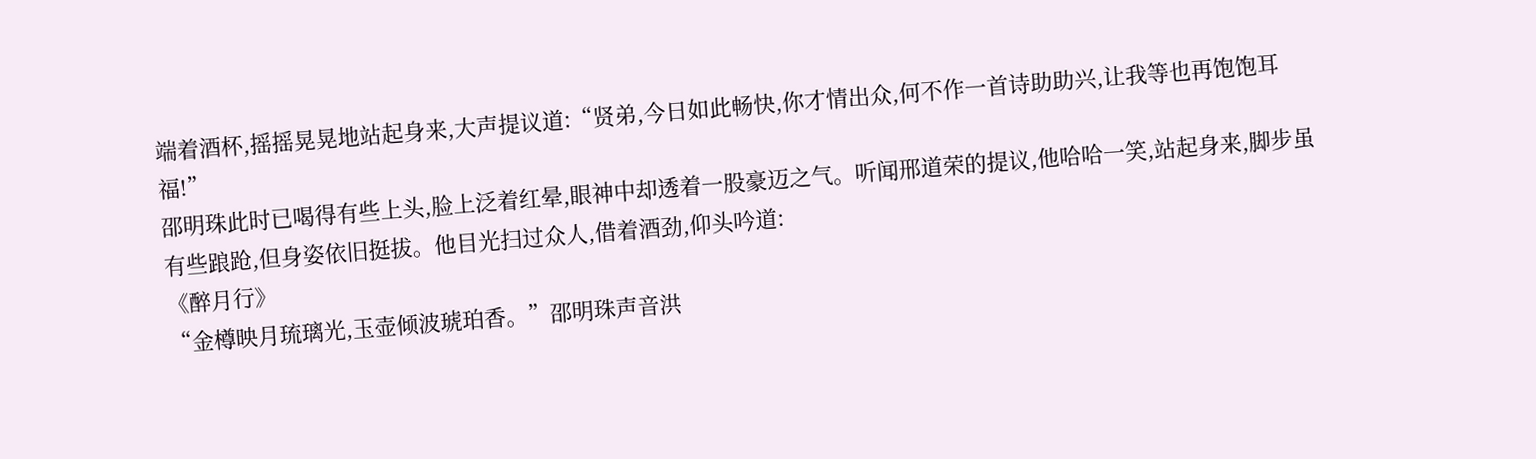端着酒杯,摇摇晃晃地站起身来,大声提议道:“贤弟,今日如此畅快,你才情出众,何不作一首诗助助兴,让我等也再饱饱耳福!”
邵明珠此时已喝得有些上头,脸上泛着红晕,眼神中却透着一股豪迈之气。听闻邢道荣的提议,他哈哈一笑,站起身来,脚步虽有些踉跄,但身姿依旧挺拔。他目光扫过众人,借着酒劲,仰头吟道:
《醉月行》
“金樽映月琉璃光,玉壶倾波琥珀香。”邵明珠声音洪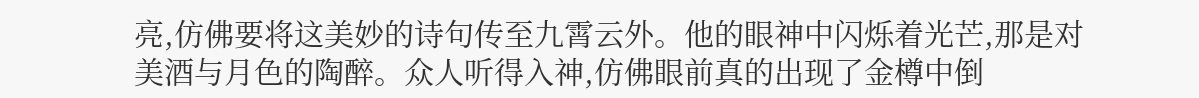亮,仿佛要将这美妙的诗句传至九霄云外。他的眼神中闪烁着光芒,那是对美酒与月色的陶醉。众人听得入神,仿佛眼前真的出现了金樽中倒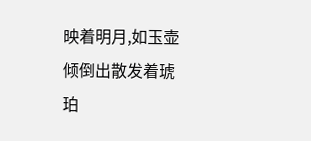映着明月,如玉壶倾倒出散发着琥珀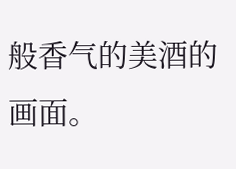般香气的美酒的画面。